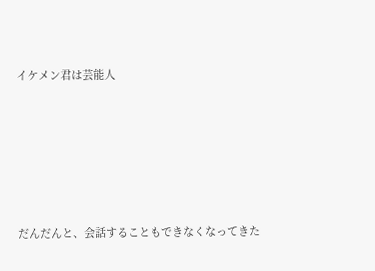イケメン君は芸能人






だんだんと、会話することもできなくなってきた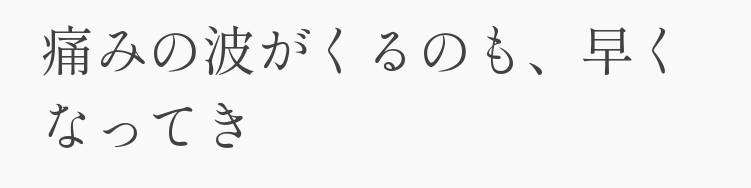痛みの波がくるのも、早くなってき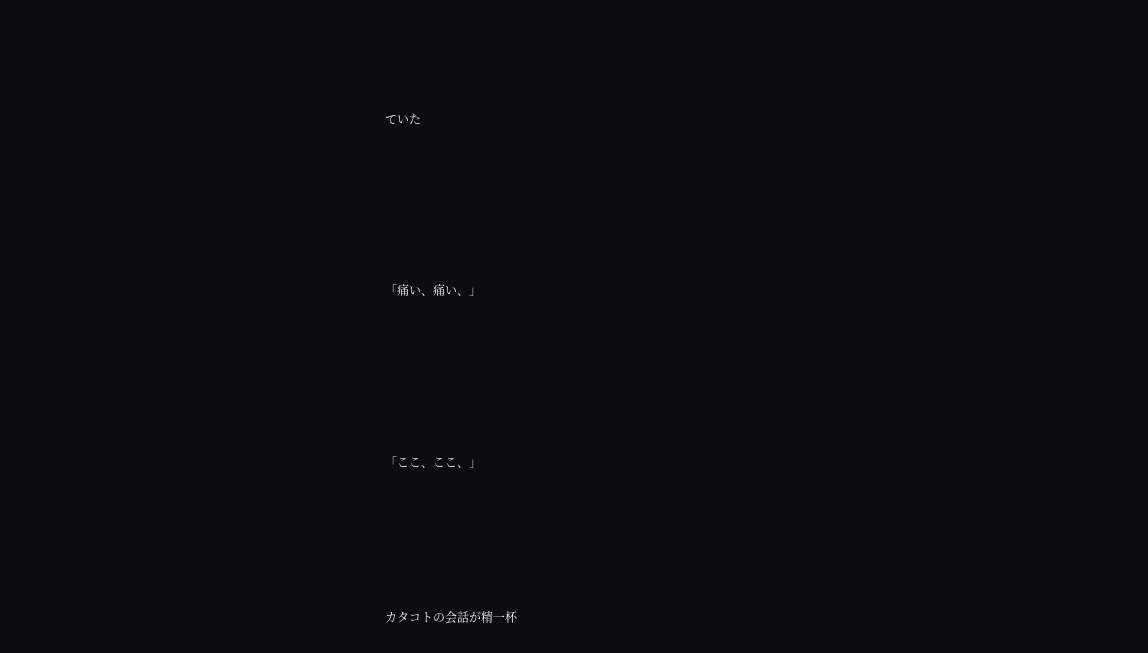ていた









「痛い、痛い、」









「ここ、ここ、」








カタコトの会話が精一杯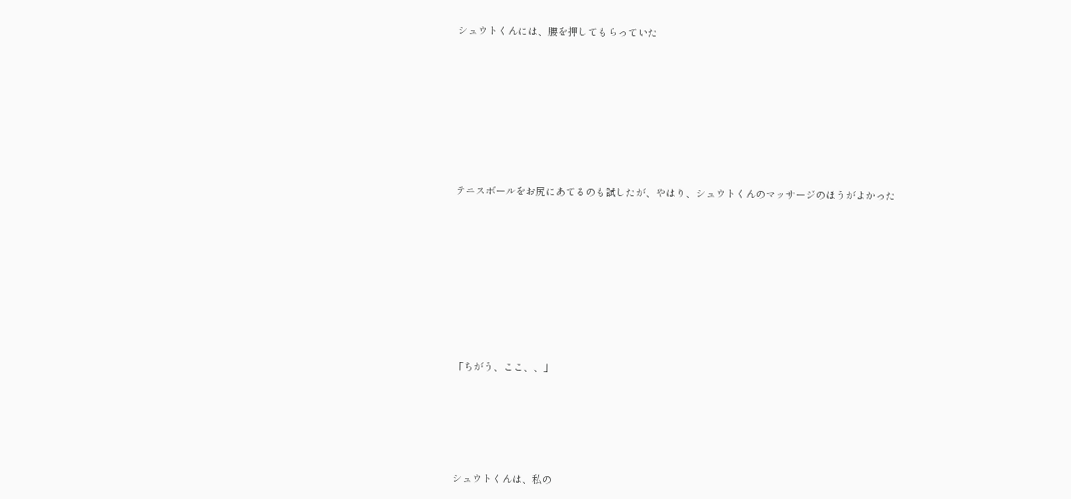シュウトくんには、腰を押してもらっていた









テニスボールをお尻にあてるのも試したが、やはり、シュウトくんのマッサージのほうがよかった










「ちがう、ここ、、」






シュウトくんは、私の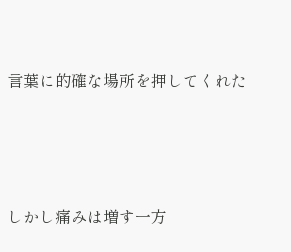言葉に的確な場所を押してくれた





しかし痛みは増す一方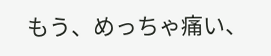もう、めっちゃ痛い、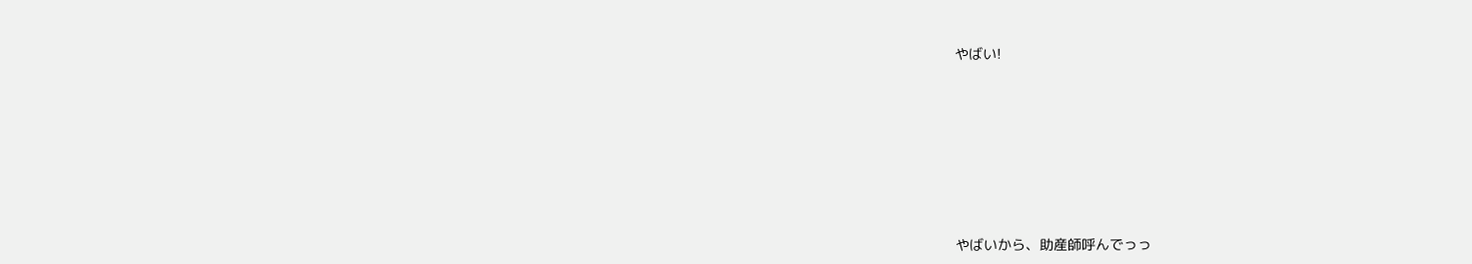やばい!










やばいから、助産師呼んでっっ